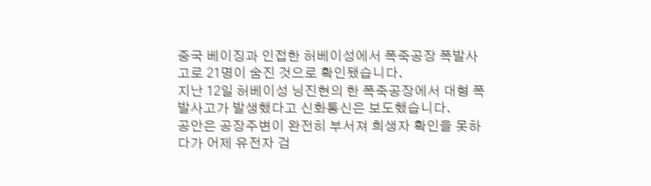중국 베이징과 인접한 허베이성에서 폭죽공장 폭발사고로 21명이 숨진 것으로 확인됐습니다.
지난 12일 허베이성 닝진현의 한 폭죽공장에서 대형 폭발사고가 발생했다고 신화통신은 보도했습니다.
공안은 공장주변이 완전히 부서져 희생자 확인을 못하다가 어제 유전자 검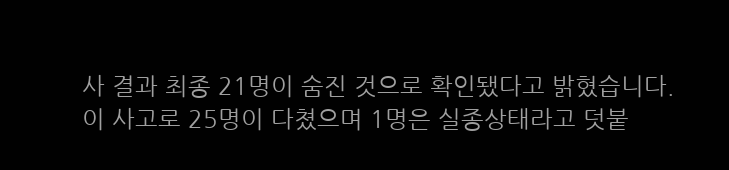사 결과 최종 21명이 숨진 것으로 확인됐다고 밝혔습니다.
이 사고로 25명이 다쳤으며 1명은 실종상태라고 덧붙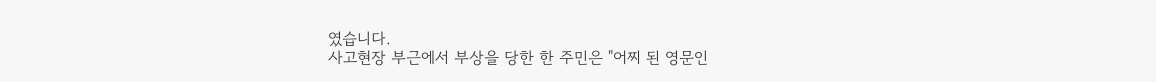였습니다.
사고현장 부근에서 부상을 당한 한 주민은 "어찌 된 영문인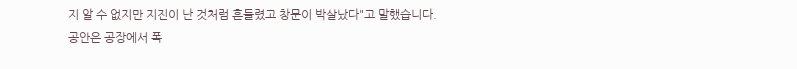지 알 수 없지만 지진이 난 것처럼 흔들렸고 창문이 박살났다"고 말했습니다.
공안은 공장에서 폭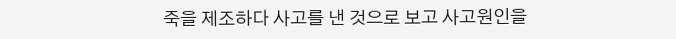죽을 제조하다 사고를 낸 것으로 보고 사고원인을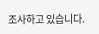조사하고 있습니다.